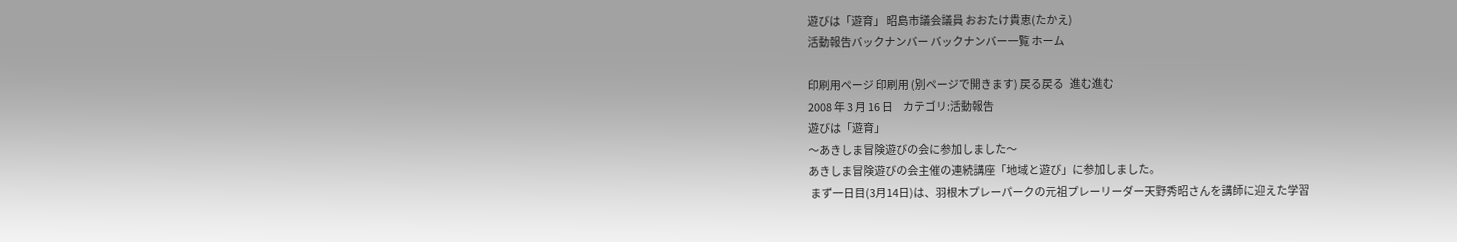遊びは「遊育」 昭島市議会議員 おおたけ貴恵(たかえ)
活動報告バックナンバー バックナンバー一覧 ホーム

印刷用ページ 印刷用 (別ページで開きます) 戻る戻る   進む進む
2008 年 3 月 16 日     カテゴリ:活動報告
遊びは「遊育」
〜あきしま冒険遊びの会に参加しました〜
あきしま冒険遊びの会主催の連続講座「地域と遊び」に参加しました。
 まず一日目(3月14日)は、羽根木プレーパークの元祖プレーリーダー天野秀昭さんを講師に迎えた学習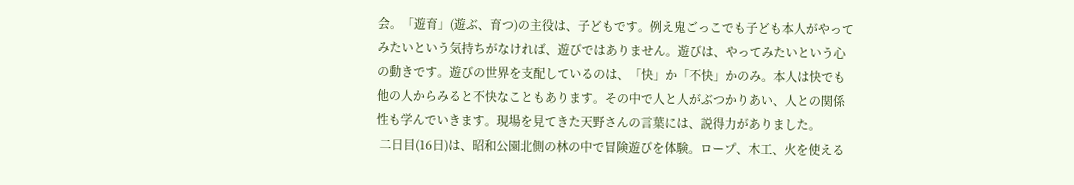会。「遊育」(遊ぶ、育つ)の主役は、子どもです。例え鬼ごっこでも子ども本人がやってみたいという気持ちがなければ、遊びではありません。遊びは、やってみたいという心の動きです。遊びの世界を支配しているのは、「快」か「不快」かのみ。本人は快でも他の人からみると不快なこともあります。その中で人と人がぶつかりあい、人との関係性も学んでいきます。現場を見てきた天野さんの言葉には、説得力がありました。
 二日目(16日)は、昭和公園北側の林の中で冒険遊びを体験。ロープ、木工、火を使える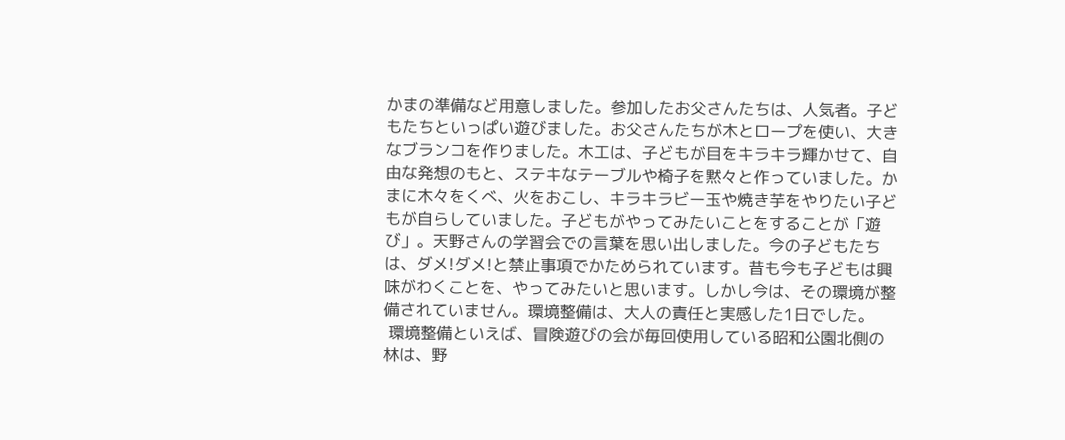かまの準備など用意しました。参加したお父さんたちは、人気者。子どもたちといっぱい遊びました。お父さんたちが木とロープを使い、大きなブランコを作りました。木工は、子どもが目をキラキラ輝かせて、自由な発想のもと、ステキなテーブルや椅子を黙々と作っていました。かまに木々をくべ、火をおこし、キラキラビー玉や焼き芋をやりたい子どもが自らしていました。子どもがやってみたいことをすることが「遊び」。天野さんの学習会での言葉を思い出しました。今の子どもたちは、ダメ!ダメ!と禁止事項でかためられています。昔も今も子どもは興味がわくことを、やってみたいと思います。しかし今は、その環境が整備されていません。環境整備は、大人の責任と実感した1日でした。
 環境整備といえば、冒険遊びの会が毎回使用している昭和公園北側の林は、野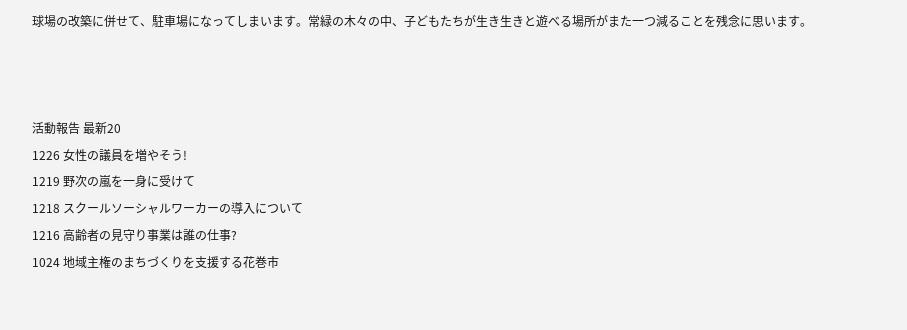球場の改築に併せて、駐車場になってしまいます。常緑の木々の中、子どもたちが生き生きと遊べる場所がまた一つ減ることを残念に思います。



活動報告 最新20
1226 女性の議員を増やそう!
1219 野次の嵐を一身に受けて
1218 スクールソーシャルワーカーの導入について
1216 高齢者の見守り事業は誰の仕事?
1024 地域主権のまちづくりを支援する花巻市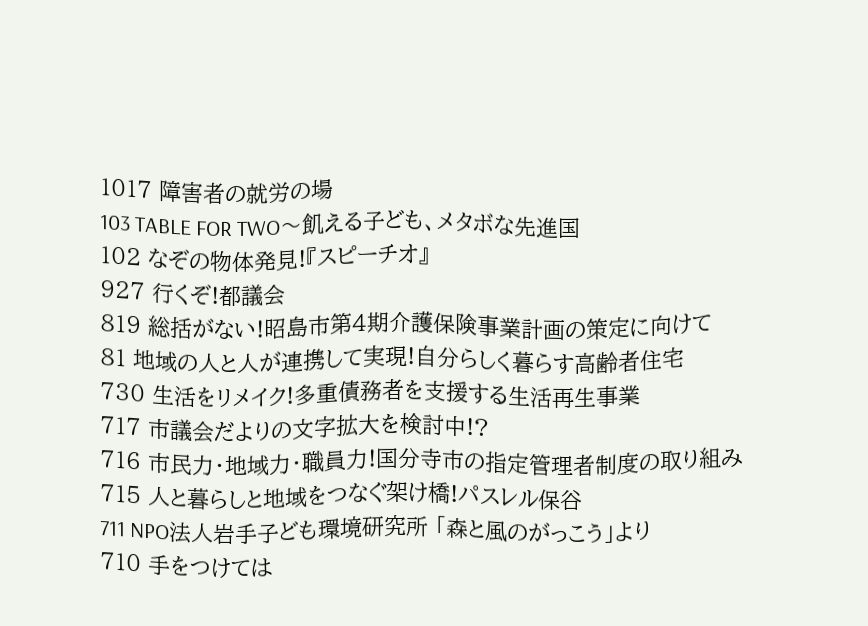1017 障害者の就労の場
103 TABLE FOR TWO〜飢える子ども、メタボな先進国
102 なぞの物体発見!『スピーチオ』
927 行くぞ!都議会
819 総括がない!昭島市第4期介護保険事業計画の策定に向けて
81 地域の人と人が連携して実現!自分らしく暮らす高齢者住宅
730 生活をリメイク!多重債務者を支援する生活再生事業
717 市議会だよりの文字拡大を検討中!?
716 市民力・地域力・職員力!国分寺市の指定管理者制度の取り組み
715 人と暮らしと地域をつなぐ架け橋!パスレル保谷
711 NPO法人岩手子ども環境研究所 「森と風のがっこう」より
710 手をつけては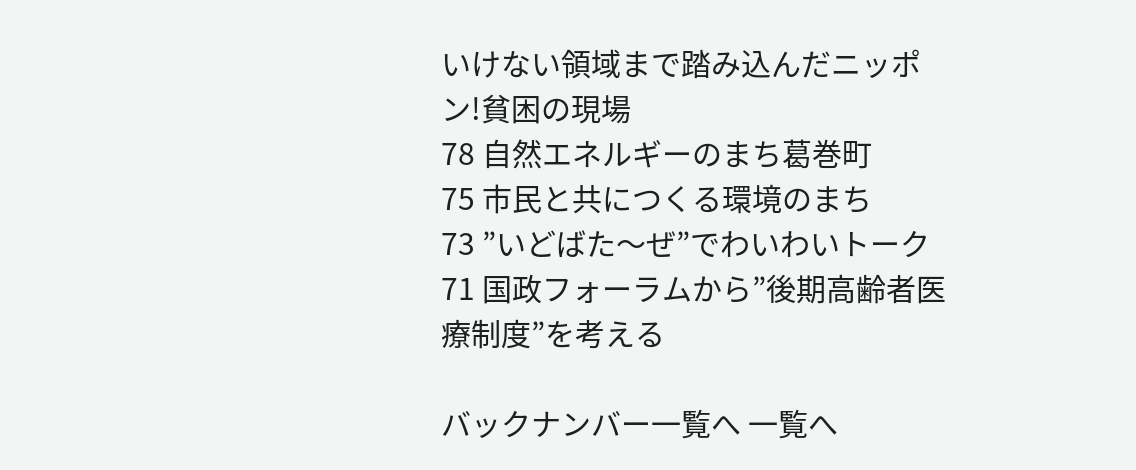いけない領域まで踏み込んだニッポン!貧困の現場
78 自然エネルギーのまち葛巻町
75 市民と共につくる環境のまち
73 ”いどばた〜ぜ”でわいわいトーク
71 国政フォーラムから”後期高齢者医療制度”を考える

バックナンバー一覧へ 一覧へ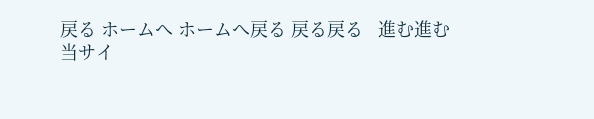戻る ホームへ ホームへ戻る 戻る戻る   進む進む
当サイ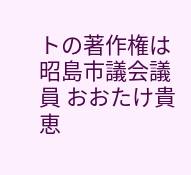トの著作権は昭島市議会議員 おおたけ貴恵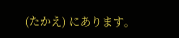(たかえ) にあります。